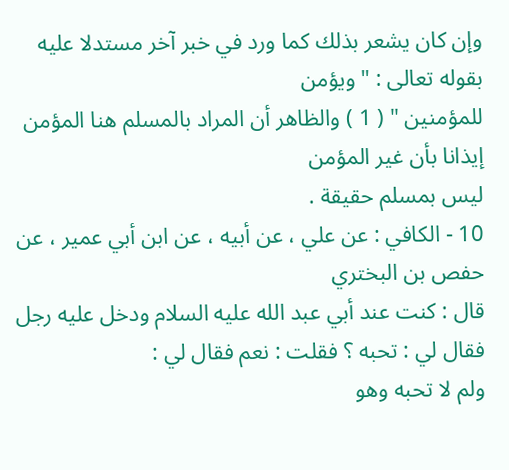وإن كان يشعر بذلك كما ورد في خبر آخر مستدلا عليه بقوله تعالى : " ويؤمن
للمؤمنين " ( 1 ) والظاهر أن المراد بالمسلم هنا المؤمن إيذانا بأن غير المؤمن
ليس بمسلم حقيقة .
10 - الكافي : عن علي ، عن أبيه ، عن ابن أبي عمير ، عن حفص بن البختري
قال : كنت عند أبي عبد الله عليه السلام ودخل عليه رجل فقال لي : تحبه ؟ فقلت : نعم فقال لي :
ولم لا تحبه وهو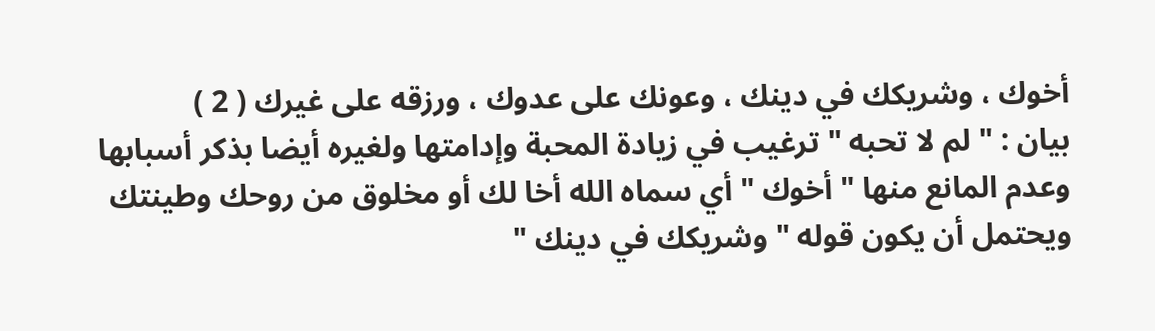أخوك ، وشريكك في دينك ، وعونك على عدوك ، ورزقه على غيرك ( 2 )
بيان : " لم لا تحبه " ترغيب في زيادة المحبة وإدامتها ولغيره أيضا بذكر أسبابها
وعدم المانع منها " أخوك " أي سماه الله أخا لك أو مخلوق من روحك وطينتك
ويحتمل أن يكون قوله " وشريكك في دينك "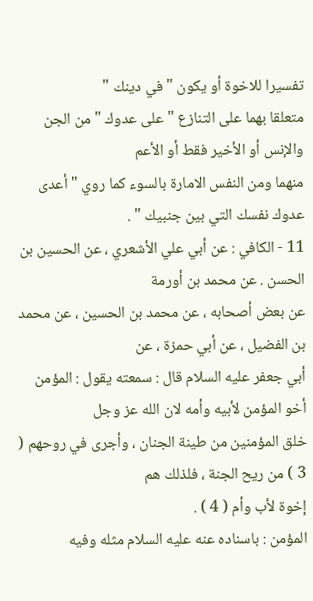تفسيرا للاخوة أو يكون " في دينك "
متعلقا بهما على التنازع " على عدوك " من الجن والإنس أو الأخير فقط أو الأعم
منهما ومن النفس الامارة بالسوء كما روي " أعدى عدوك نفسك التي بين جنبيك " .
11 - الكافي : عن أبي علي الأشعري ، عن الحسين بن الحسن . عن محمد بن أورمة
عن بعض أصحابه ، عن محمد بن الحسين ، عن محمد بن الفضيل ، عن أبي حمزة ، عن
أبي جعفر عليه السلام قال : سمعته يقول : المؤمن أخو المؤمن لأبيه وأمه لان الله عز وجل
خلق المؤمنين من طينة الجنان ، وأجرى في روحهم ( 3 ) من ريح الجنة ، فلذلك هم
إخوة لأب وأم ( 4 ) .
المؤمن : باسناده عنه عليه السلام مثله وفيه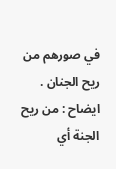في صورهم من ريح الجنان .
ايضاح : من ريح الجنة أي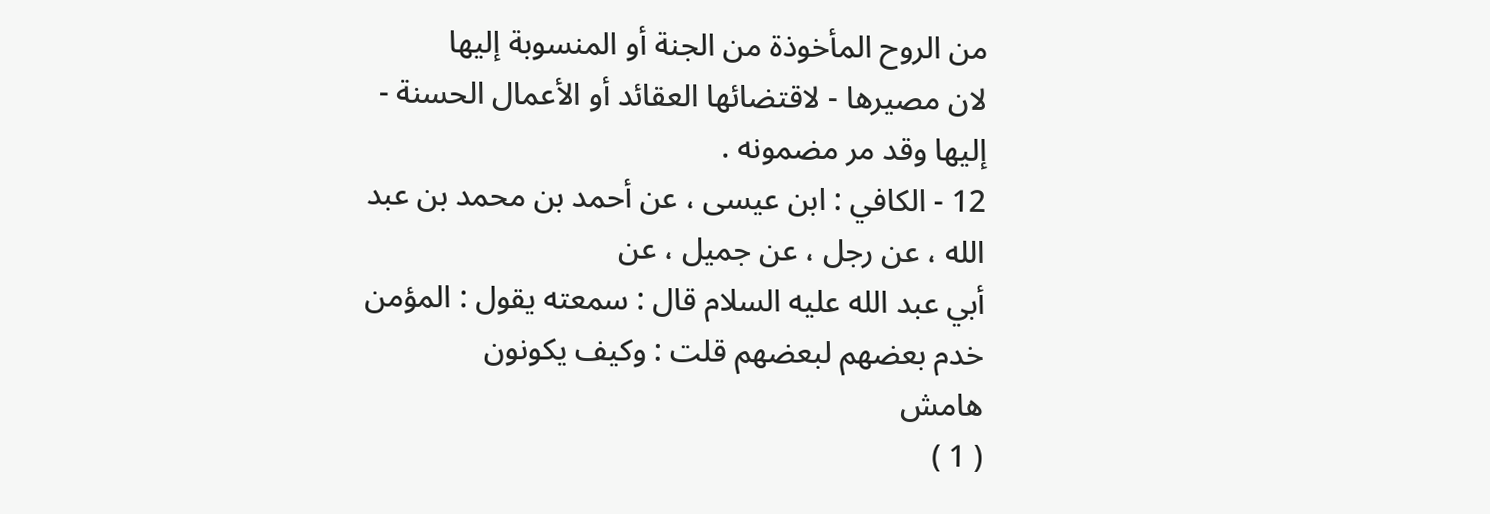من الروح المأخوذة من الجنة أو المنسوبة إليها
لان مصيرها - لاقتضائها العقائد أو الأعمال الحسنة - إليها وقد مر مضمونه .
12 - الكافي : ابن عيسى ، عن أحمد بن محمد بن عبد الله ، عن رجل ، عن جميل ، عن
أبي عبد الله عليه السلام قال : سمعته يقول : المؤمن خدم بعضهم لبعضهم قلت : وكيف يكونون
هامش
( 1 )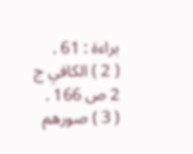براءة : 61 .
( 2 ) الكافي ج 2 ص 166 .
( 3 ) صورهم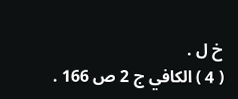خ ل .
( 4 ) الكافي ج 2 ص 166 .